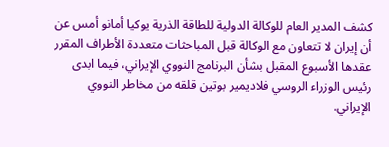كشف المدير العام للوكالة الدولية للطاقة الذرية يوكيا أمانو أمس عن أن إيران لا تتعاون مع الوكالة قبل المباحثات متعددة الأطراف المقرر عقدها الأسبوع المقبل بشأن البرنامج النووي الإيراني، فيما ابدى رئيس الوزراء الروسي فلاديمير بوتين قلقه من مخاطر النووي الإيراني.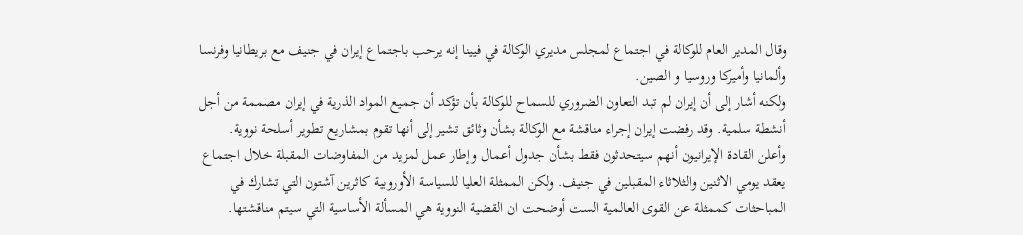وقال المدير العام للوكالة في اجتماع لمجلس مديري الوكالة في فيينا إنه يرحب باجتماع إيران في جنيف مع بريطانيا وفرنسا وألمانيا وأميركا وروسيا و الصين.
ولكنه أشار إلى أن إيران لم تبد التعاون الضروري للسماح للوكالة بأن تؤكد أن جميع المواد الذرية في إيران مصممة من أجل أنشطة سلمية. وقد رفضت إيران إجراء مناقشة مع الوكالة بشأن وثائق تشير إلى أنها تقوم بمشاريع تطوير أسلحة نووية.
وأعلن القادة الإيرانيون أنهم سيتحدثون فقط بشأن جدول أعمال وإطار عمل لمزيد من المفاوضات المقبلة خلال اجتماع يعقد يومي الاثنين والثلاثاء المقبلين في جنيف. ولكن الممثلة العليا للسياسة الأوروبية كاثرين آشتون التي تشارك في المباحثات كممثلة عن القوى العالمية الست أوضحت ان القضية النووية هي المسألة الأساسية التي سيتم مناقشتها.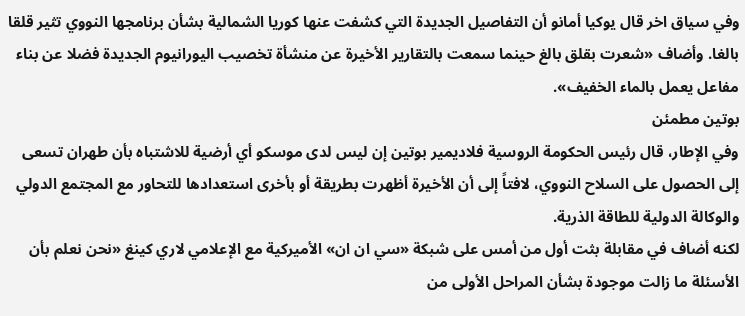وفي سياق اخر قال يوكيا أمانو أن التفاصيل الجديدة التي كشفت عنها كوريا الشمالية بشأن برنامجها النووي تثير قلقا بالغا. وأضاف «شعرت بقلق بالغ حينما سمعت بالتقارير الأخيرة عن منشأة تخصيب اليورانيوم الجديدة فضلا عن بناء مفاعل يعمل بالماء الخفيف».
بوتين مطمئن
وفي الإطار، قال رئيس الحكومة الروسية فلاديمير بوتين إن ليس لدى موسكو أي أرضية للاشتباه بأن طهران تسعى إلى الحصول على السلاح النووي، لافتاً إلى أن الأخيرة أظهرت بطريقة أو بأخرى استعدادها للتحاور مع المجتمع الدولي والوكالة الدولية للطاقة الذرية.
لكنه أضاف في مقابلة بثت أول من أمس على شبكة «سي ان ان» الأميركية مع الإعلامي لاري كينغ «نحن نعلم بأن الأسئلة ما زالت موجودة بشأن المراحل الأولى من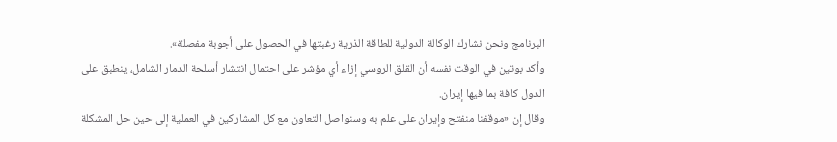البرنامج ونحن نشارك الوكالة الدولية للطاقة الذرية رغبتها في الحصول على أجوبة مفصلة».
وأكد بوتين في الوقت نفسه أن القلق الروسي إزاء أي مؤشر على احتمال انتشار أسلحة الدمار الشامل، ينطبق على الدول كافة بما فيها إيران.
وقال إن «موقفنا منفتح وإيران على علم به وسنواصل التعاون مع كل المشاركين في العملية إلى حين حل المشكلة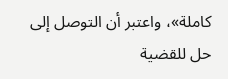كاملة»، واعتبر أن التوصل إلى حل للقضية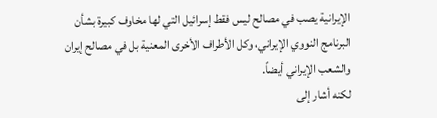الإيرانية يصب في مصالح ليس فقط إسرائيل التي لها مخاوف كبيرة بشأن البرنامج النووي الإيراني، وكل الأطراف الأخرى المعنية بل في مصالح إيران والشعب الإيراني أيضاً.
لكنه أشار إلى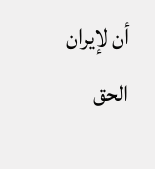أن لإيران الحق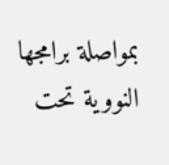بمواصلة برامجها النووية تحت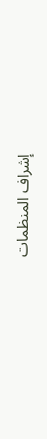إشراف المنظمات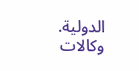الدولية.
وكالات